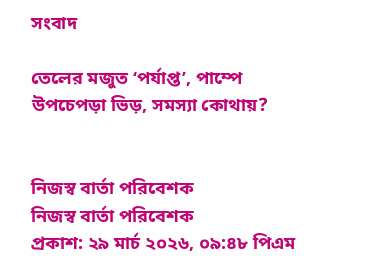সংবাদ

তেলের মজুত ‘পর্যাপ্ত’, পাম্পে উপচেপড়া ভিড়, সমস্যা কোথায়?


নিজস্ব বার্তা পরিবেশক
নিজস্ব বার্তা পরিবেশক
প্রকাশ: ২৯ মার্চ ২০২৬, ০৯:৪৮ পিএম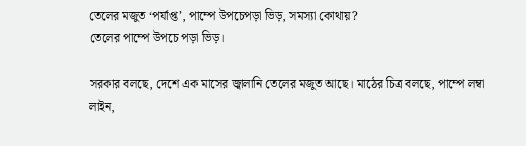তেলের মজুত ‘পর্যাপ্ত’, পাম্পে উপচেপড়া ভিড়, সমস্যা কোথায়?
তেলের পাম্পে উপচে পড়া ভিড়।

সরকার বলছে, দেশে এক মাসের জ্বালানি তেলের মজুত আছে। মাঠের চিত্র বলছে, পাম্পে লম্বা লাইন,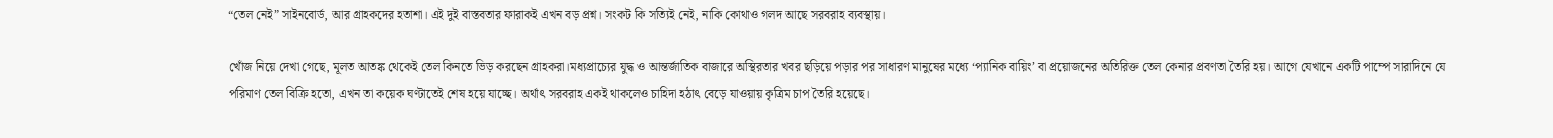“তেল নেই” সাইনবোর্ড, আর গ্রাহকদের হতাশা। এই দুই বাস্তবতার ফারাকই এখন বড় প্রশ্ন। সংকট কি সত্যিই নেই, নাকি কোথাও গলদ আছে সরবরাহ ব্যবস্থায়।

খোঁজ নিয়ে দেখা গেছে, মূলত আতঙ্ক থেকেই তেল কিনতে ভিড় করছেন গ্রাহকরা।মধ্যপ্রাচ্যের যুদ্ধ ও আন্তর্জাতিক বাজারে অস্থিরতার খবর ছড়িয়ে পড়ার পর সাধারণ মানুষের মধ্যে ‘প্যানিক বায়িং’ বা প্রয়োজনের অতিরিক্ত তেল কেনার প্রবণতা তৈরি হয়। আগে যেখানে একটি পাম্পে সারাদিনে যে পরিমাণ তেল বিক্রি হতো, এখন তা কয়েক ঘণ্টাতেই শেষ হয়ে যাচ্ছে। অর্থাৎ সরবরাহ একই থাকলেও চাহিদা হঠাৎ বেড়ে যাওয়ায় কৃত্রিম চাপ তৈরি হয়েছে।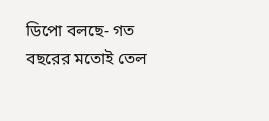ডিপো বলছে- গত বছরের মতোই তেল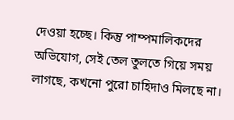দেওয়া হচ্ছে। কিন্তু পাম্পমালিকদের অভিযোগ, সেই তেল তুলতে গিয়ে সময় লাগছে, কখনো পুরো চাহিদাও মিলছে না।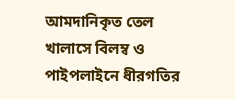আমদানিকৃত তেল খালাসে বিলম্ব ও পাইপলাইনে ধীরগতির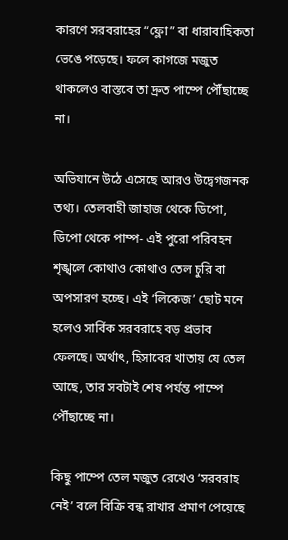কারণে সরবরাহের “ফ্লো” বা ধারাবাহিকতা ভেঙে পড়েছে। ফলে কাগজে মজুত থাকলেও বাস্তবে তা দ্রুত পাম্পে পৌঁছাচ্ছে না।

অভিযানে উঠে এসেছে আরও উদ্বেগজনক তথ্য। তেলবাহী জাহাজ থেকে ডিপো, ডিপো থেকে পাম্প- এই পুরো পরিবহন শৃঙ্খলে কোথাও কোথাও তেল চুরি বা অপসারণ হচ্ছে। এই ‘লিকেজ’ ছোট মনে হলেও সার্বিক সরবরাহে বড় প্রভাব ফেলছে। অর্থাৎ, হিসাবের খাতায় যে তেল আছে, তার সবটাই শেষ পর্যন্ত পাম্পে পৌঁছাচ্ছে না।

কিছু পাম্পে তেল মজুত রেখেও ‘সরবরাহ নেই’ বলে বিক্রি বন্ধ রাখার প্রমাণ পেয়েছে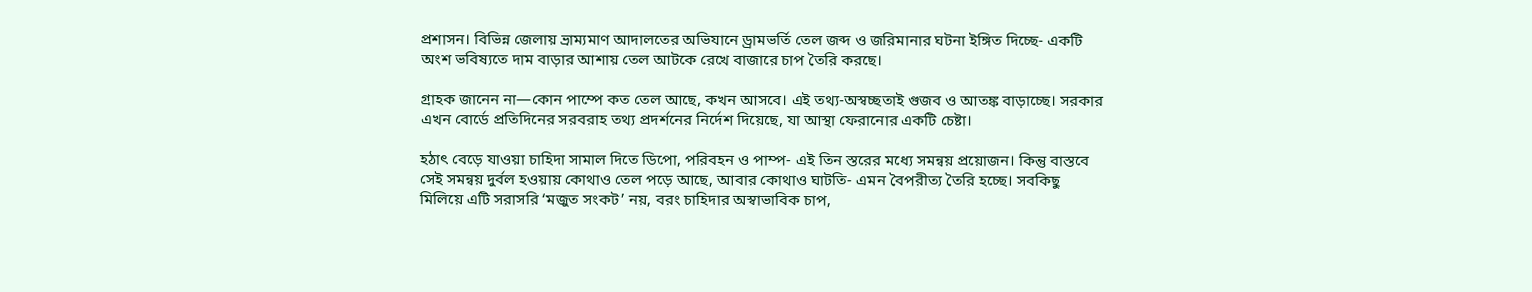প্রশাসন। বিভিন্ন জেলায় ভ্রাম্যমাণ আদালতের অভিযানে ড্রামভর্তি তেল জব্দ ও জরিমানার ঘটনা ইঙ্গিত দিচ্ছে- একটি অংশ ভবিষ্যতে দাম বাড়ার আশায় তেল আটকে রেখে বাজারে চাপ তৈরি করছে।

গ্রাহক জানেন না—কোন পাম্পে কত তেল আছে, কখন আসবে। এই তথ্য-অস্বচ্ছতাই গুজব ও আতঙ্ক বাড়াচ্ছে। সরকার এখন বোর্ডে প্রতিদিনের সরবরাহ তথ্য প্রদর্শনের নির্দেশ দিয়েছে, যা আস্থা ফেরানোর একটি চেষ্টা।

হঠাৎ বেড়ে যাওয়া চাহিদা সামাল দিতে ডিপো, পরিবহন ও পাম্প- এই তিন স্তরের মধ্যে সমন্বয় প্রয়োজন। কিন্তু বাস্তবে সেই সমন্বয় দুর্বল হওয়ায় কোথাও তেল পড়ে আছে, আবার কোথাও ঘাটতি- এমন বৈপরীত্য তৈরি হচ্ছে। সবকিছু মিলিয়ে এটি সরাসরি ‘মজুত সংকট’ নয়, বরং চাহিদার অস্বাভাবিক চাপ,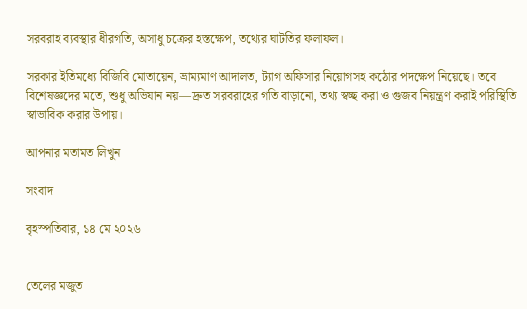সরবরাহ ব্যবস্থার ধীরগতি, অসাধু চক্রের হস্তক্ষেপ, তথ্যের ঘাটতির ফলাফল।

সরকার ইতিমধ্যে বিজিবি মোতায়েন, ভ্রাম্যমাণ আদালত, ট্যাগ অফিসার নিয়োগসহ কঠোর পদক্ষেপ নিয়েছে। তবে বিশেষজ্ঞদের মতে, শুধু অভিযান নয়—দ্রুত সরবরাহের গতি বাড়ানো, তথ্য স্বচ্ছ করা ও গুজব নিয়ন্ত্রণ করাই পরিস্থিতি স্বাভাবিক করার ‍উপায়।

আপনার মতামত লিখুন

সংবাদ

বৃহস্পতিবার, ১৪ মে ২০২৬


তেলের মজুত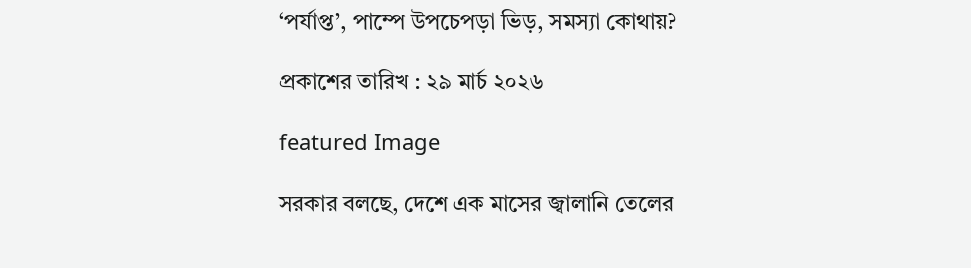‘পর্যাপ্ত’, পাম্পে উপচেপড়া ভিড়, সমস্যা কোথায়?

প্রকাশের তারিখ : ২৯ মার্চ ২০২৬

featured Image

সরকার বলছে, দেশে এক মাসের জ্বালানি তেলের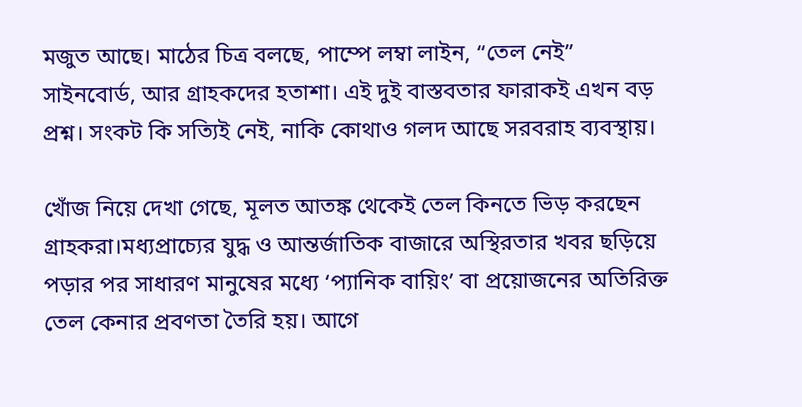মজুত আছে। মাঠের চিত্র বলছে, পাম্পে লম্বা লাইন, “তেল নেই” সাইনবোর্ড, আর গ্রাহকদের হতাশা। এই দুই বাস্তবতার ফারাকই এখন বড় প্রশ্ন। সংকট কি সত্যিই নেই, নাকি কোথাও গলদ আছে সরবরাহ ব্যবস্থায়।

খোঁজ নিয়ে দেখা গেছে, মূলত আতঙ্ক থেকেই তেল কিনতে ভিড় করছেন গ্রাহকরা।মধ্যপ্রাচ্যের যুদ্ধ ও আন্তর্জাতিক বাজারে অস্থিরতার খবর ছড়িয়ে পড়ার পর সাধারণ মানুষের মধ্যে ‘প্যানিক বায়িং’ বা প্রয়োজনের অতিরিক্ত তেল কেনার প্রবণতা তৈরি হয়। আগে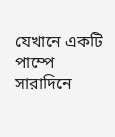যেখানে একটি পাম্পে সারাদিনে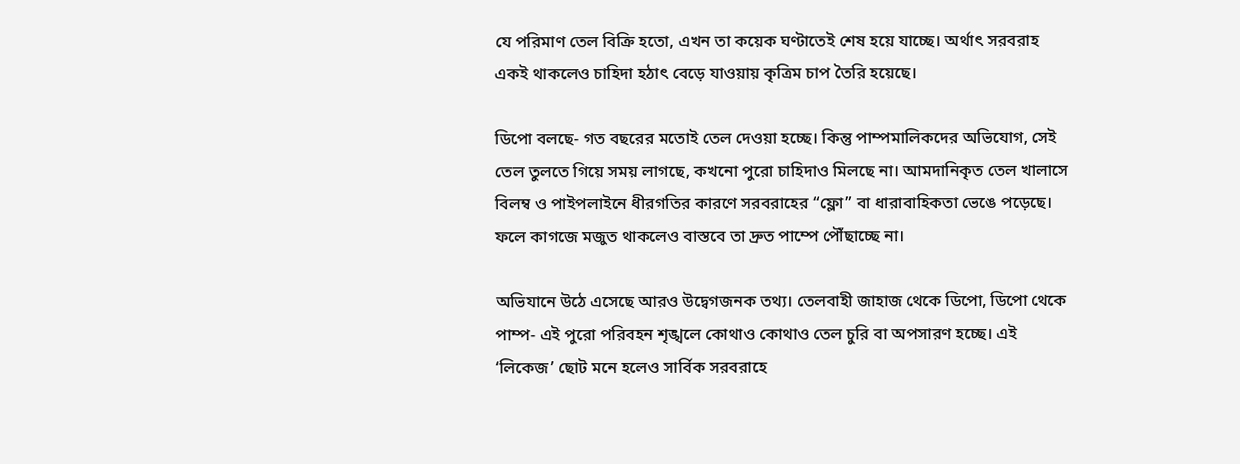যে পরিমাণ তেল বিক্রি হতো, এখন তা কয়েক ঘণ্টাতেই শেষ হয়ে যাচ্ছে। অর্থাৎ সরবরাহ একই থাকলেও চাহিদা হঠাৎ বেড়ে যাওয়ায় কৃত্রিম চাপ তৈরি হয়েছে।

ডিপো বলছে- গত বছরের মতোই তেল দেওয়া হচ্ছে। কিন্তু পাম্পমালিকদের অভিযোগ, সেই তেল তুলতে গিয়ে সময় লাগছে, কখনো পুরো চাহিদাও মিলছে না। আমদানিকৃত তেল খালাসে বিলম্ব ও পাইপলাইনে ধীরগতির কারণে সরবরাহের “ফ্লো” বা ধারাবাহিকতা ভেঙে পড়েছে। ফলে কাগজে মজুত থাকলেও বাস্তবে তা দ্রুত পাম্পে পৌঁছাচ্ছে না।

অভিযানে উঠে এসেছে আরও উদ্বেগজনক তথ্য। তেলবাহী জাহাজ থেকে ডিপো, ডিপো থেকে পাম্প- এই পুরো পরিবহন শৃঙ্খলে কোথাও কোথাও তেল চুরি বা অপসারণ হচ্ছে। এই ‘লিকেজ’ ছোট মনে হলেও সার্বিক সরবরাহে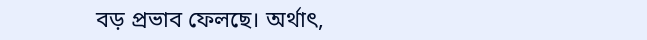বড় প্রভাব ফেলছে। অর্থাৎ,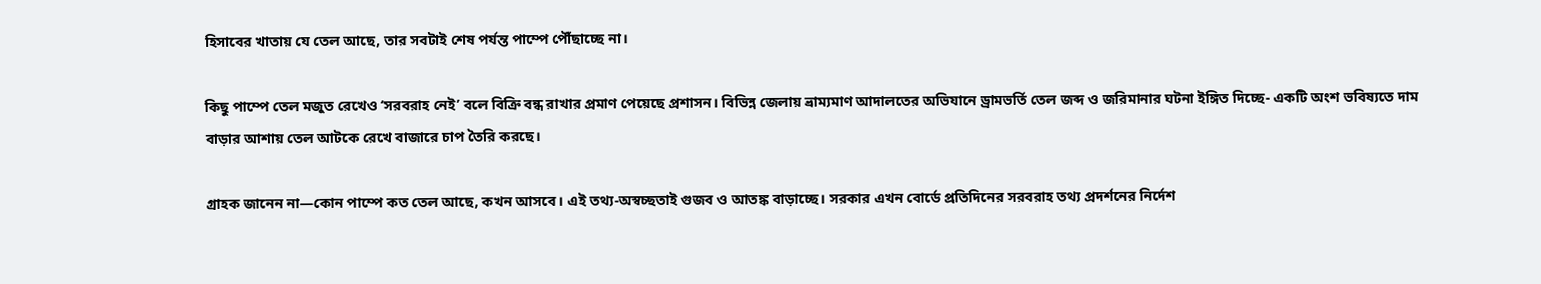হিসাবের খাতায় যে তেল আছে, তার সবটাই শেষ পর্যন্ত পাম্পে পৌঁছাচ্ছে না।

কিছু পাম্পে তেল মজুত রেখেও ‘সরবরাহ নেই’ বলে বিক্রি বন্ধ রাখার প্রমাণ পেয়েছে প্রশাসন। বিভিন্ন জেলায় ভ্রাম্যমাণ আদালতের অভিযানে ড্রামভর্তি তেল জব্দ ও জরিমানার ঘটনা ইঙ্গিত দিচ্ছে- একটি অংশ ভবিষ্যতে দাম বাড়ার আশায় তেল আটকে রেখে বাজারে চাপ তৈরি করছে।

গ্রাহক জানেন না—কোন পাম্পে কত তেল আছে, কখন আসবে। এই তথ্য-অস্বচ্ছতাই গুজব ও আতঙ্ক বাড়াচ্ছে। সরকার এখন বোর্ডে প্রতিদিনের সরবরাহ তথ্য প্রদর্শনের নির্দেশ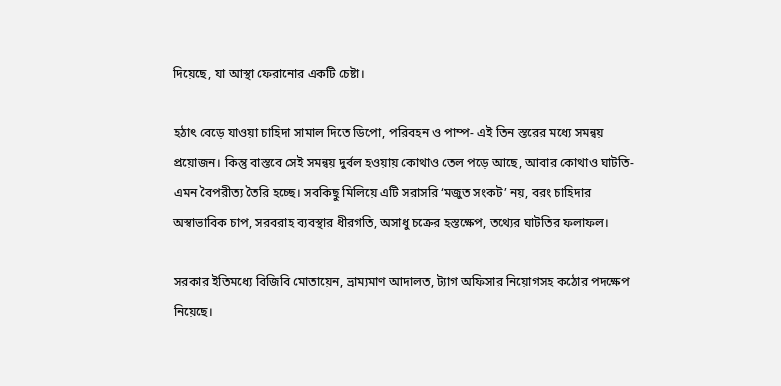দিয়েছে, যা আস্থা ফেরানোর একটি চেষ্টা।

হঠাৎ বেড়ে যাওয়া চাহিদা সামাল দিতে ডিপো, পরিবহন ও পাম্প- এই তিন স্তরের মধ্যে সমন্বয় প্রয়োজন। কিন্তু বাস্তবে সেই সমন্বয় দুর্বল হওয়ায় কোথাও তেল পড়ে আছে, আবার কোথাও ঘাটতি- এমন বৈপরীত্য তৈরি হচ্ছে। সবকিছু মিলিয়ে এটি সরাসরি ‘মজুত সংকট’ নয়, বরং চাহিদার অস্বাভাবিক চাপ, সরবরাহ ব্যবস্থার ধীরগতি, অসাধু চক্রের হস্তক্ষেপ, তথ্যের ঘাটতির ফলাফল।

সরকার ইতিমধ্যে বিজিবি মোতায়েন, ভ্রাম্যমাণ আদালত, ট্যাগ অফিসার নিয়োগসহ কঠোর পদক্ষেপ নিয়েছে।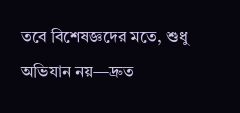তবে বিশেষজ্ঞদের মতে, শুধু অভিযান নয়—দ্রুত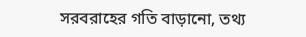সরবরাহের গতি বাড়ানো, তথ্য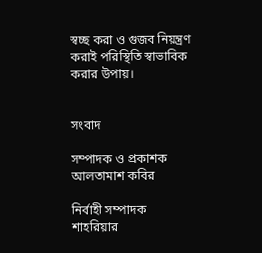স্বচ্ছ করা ও গুজব নিয়ন্ত্রণ করাই পরিস্থিতি স্বাভাবিক করার ‍উপায়।


সংবাদ

সম্পাদক ও প্রকাশক
আলতামাশ কবির

নির্বাহী সম্পাদক
শাহরিয়ার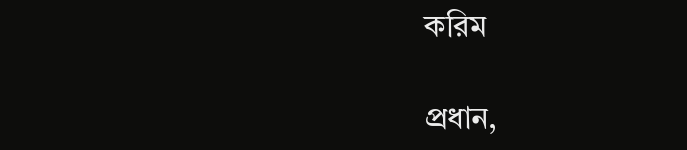করিম

প্রধান,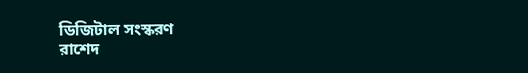ডিজিটাল সংস্করণ
রাশেদ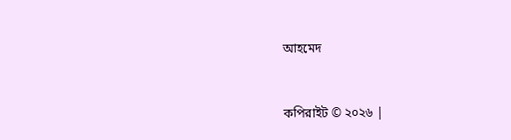আহমেদ


কপিরাইট © ২০২৬ |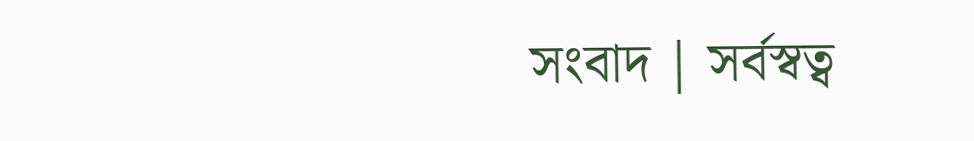সংবাদ | সর্বস্বত্ব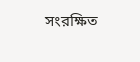সংরক্ষিত